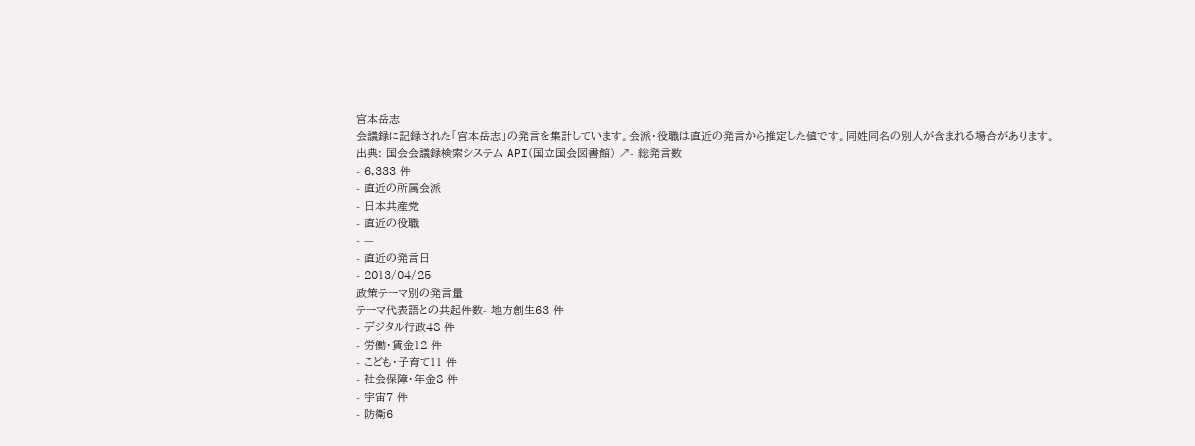宮本岳志
会議録に記録された「宮本岳志」の発言を集計しています。会派・役職は直近の発言から推定した値です。同姓同名の別人が含まれる場合があります。
出典: 国会会議録検索システム API(国立国会図書館) ↗- 総発言数
- 6,333 件
- 直近の所属会派
- 日本共産党
- 直近の役職
- —
- 直近の発言日
- 2013/04/25
政策テーマ別の発言量
テーマ代表語との共起件数- 地方創生63 件
- デジタル行政48 件
- 労働・賃金12 件
- こども・子育て11 件
- 社会保障・年金8 件
- 宇宙7 件
- 防衛6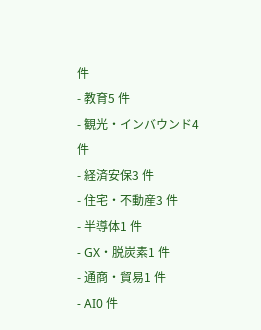件
- 教育5 件
- 観光・インバウンド4 件
- 経済安保3 件
- 住宅・不動産3 件
- 半導体1 件
- GX・脱炭素1 件
- 通商・貿易1 件
- AI0 件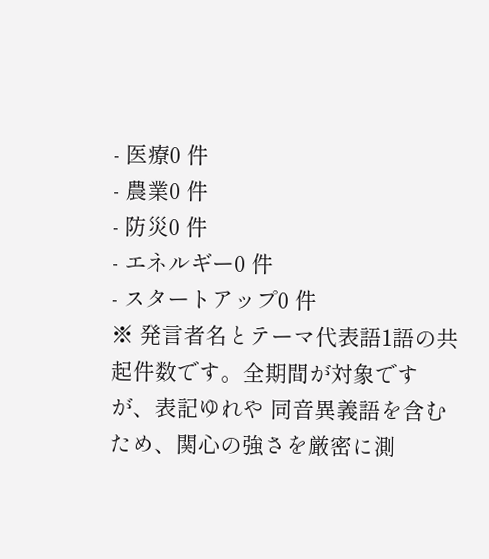- 医療0 件
- 農業0 件
- 防災0 件
- エネルギー0 件
- スタートアップ0 件
※ 発言者名とテーマ代表語1語の共起件数です。全期間が対象ですが、表記ゆれや 同音異義語を含むため、関心の強さを厳密に測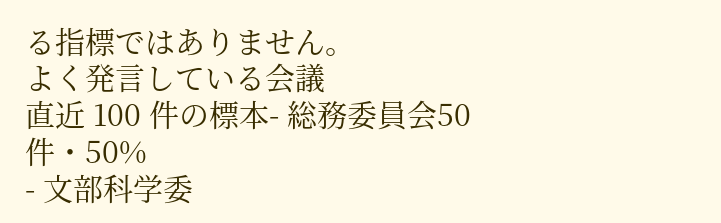る指標ではありません。
よく発言している会議
直近 100 件の標本- 総務委員会50 件・50%
- 文部科学委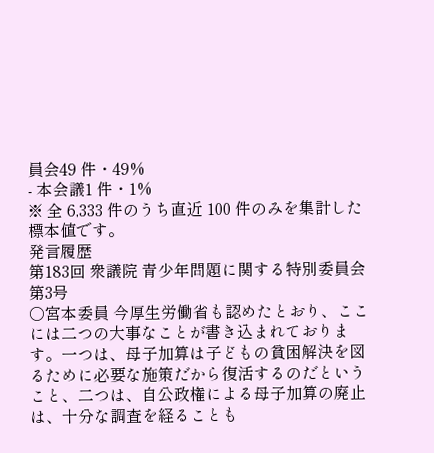員会49 件・49%
- 本会議1 件・1%
※ 全 6,333 件のうち直近 100 件のみを集計した標本値です。
発言履歴
第183回 衆議院 青少年問題に関する特別委員会 第3号
○宮本委員 今厚生労働省も認めたとおり、ここには二つの大事なことが書き込まれております。一つは、母子加算は子どもの貧困解決を図るために必要な施策だから復活するのだということ、二つは、自公政権による母子加算の廃止は、十分な調査を経ることも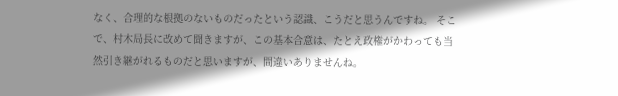なく、合理的な根拠のないものだったという認識、こうだと思うんですね。 そこで、村木局長に改めて聞きますが、この基本合意は、たとえ政権がかわっても当然引き継がれるものだと思いますが、間違いありませんね。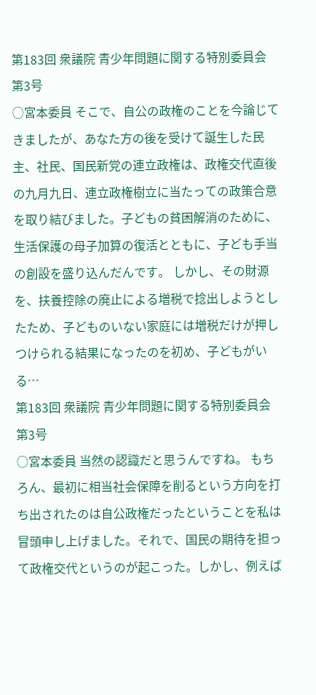第183回 衆議院 青少年問題に関する特別委員会 第3号
○宮本委員 そこで、自公の政権のことを今論じてきましたが、あなた方の後を受けて誕生した民主、社民、国民新党の連立政権は、政権交代直後の九月九日、連立政権樹立に当たっての政策合意を取り結びました。子どもの貧困解消のために、生活保護の母子加算の復活とともに、子ども手当の創設を盛り込んだんです。 しかし、その財源を、扶養控除の廃止による増税で捻出しようとしたため、子どものいない家庭には増税だけが押しつけられる結果になったのを初め、子どもがいる…
第183回 衆議院 青少年問題に関する特別委員会 第3号
○宮本委員 当然の認識だと思うんですね。 もちろん、最初に相当社会保障を削るという方向を打ち出されたのは自公政権だったということを私は冒頭申し上げました。それで、国民の期待を担って政権交代というのが起こった。しかし、例えば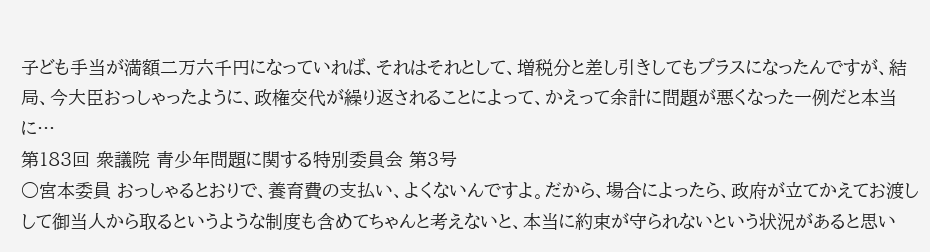子ども手当が満額二万六千円になっていれば、それはそれとして、増税分と差し引きしてもプラスになったんですが、結局、今大臣おっしゃったように、政権交代が繰り返されることによって、かえって余計に問題が悪くなった一例だと本当に…
第183回 衆議院 青少年問題に関する特別委員会 第3号
○宮本委員 おっしゃるとおりで、養育費の支払い、よくないんですよ。だから、場合によったら、政府が立てかえてお渡しして御当人から取るというような制度も含めてちゃんと考えないと、本当に約束が守られないという状況があると思い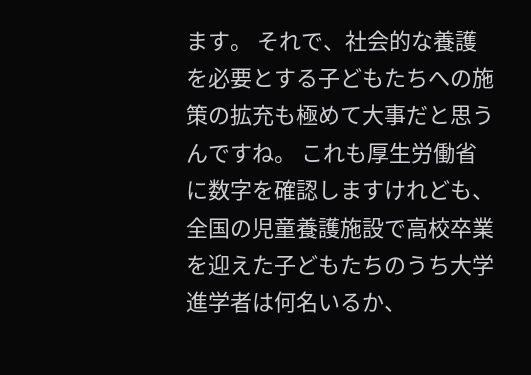ます。 それで、社会的な養護を必要とする子どもたちへの施策の拡充も極めて大事だと思うんですね。 これも厚生労働省に数字を確認しますけれども、全国の児童養護施設で高校卒業を迎えた子どもたちのうち大学進学者は何名いるか、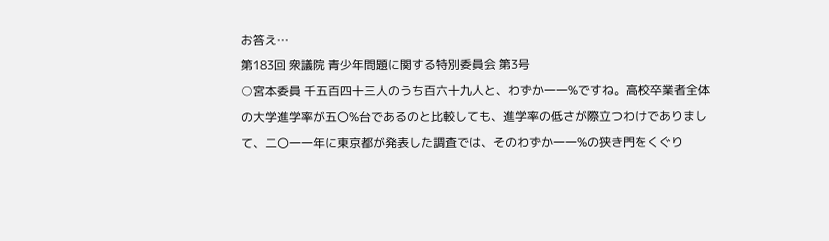お答え…
第183回 衆議院 青少年問題に関する特別委員会 第3号
○宮本委員 千五百四十三人のうち百六十九人と、わずか一一%ですね。高校卒業者全体の大学進学率が五〇%台であるのと比較しても、進学率の低さが際立つわけでありまして、二〇一一年に東京都が発表した調査では、そのわずか一一%の狭き門をくぐり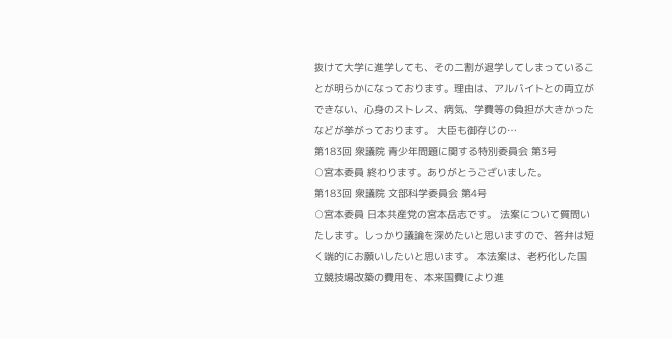抜けて大学に進学しても、その二割が退学してしまっていることが明らかになっております。理由は、アルバイトとの両立ができない、心身のストレス、病気、学費等の負担が大きかったなどが挙がっております。 大臣も御存じの…
第183回 衆議院 青少年問題に関する特別委員会 第3号
○宮本委員 終わります。ありがとうございました。
第183回 衆議院 文部科学委員会 第4号
○宮本委員 日本共産党の宮本岳志です。 法案について質問いたします。しっかり議論を深めたいと思いますので、答弁は短く端的にお願いしたいと思います。 本法案は、老朽化した国立競技場改築の費用を、本来国費により進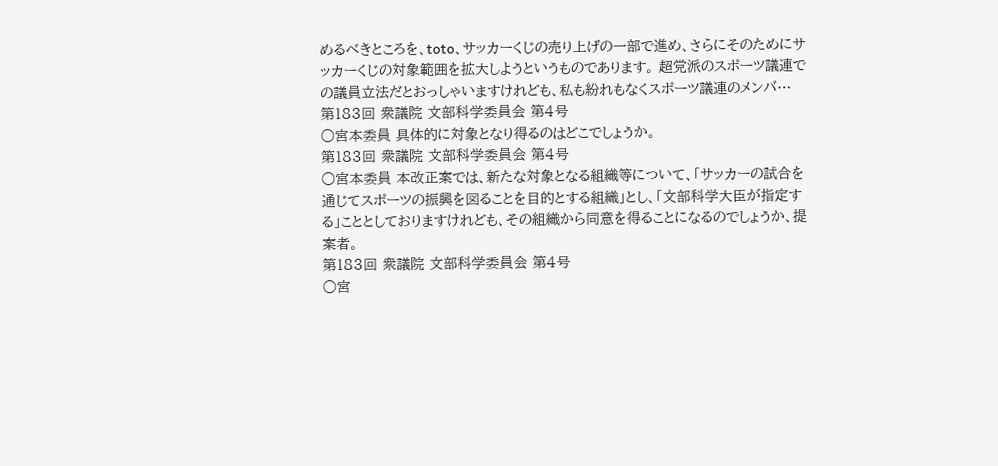めるべきところを、toto、サッカーくじの売り上げの一部で進め、さらにそのためにサッカーくじの対象範囲を拡大しようというものであります。 超党派のスポーツ議連での議員立法だとおっしゃいますけれども、私も紛れもなくスポーツ議連のメンバ…
第183回 衆議院 文部科学委員会 第4号
○宮本委員 具体的に対象となり得るのはどこでしょうか。
第183回 衆議院 文部科学委員会 第4号
○宮本委員 本改正案では、新たな対象となる組織等について、「サッカーの試合を通じてスポーツの振興を図ることを目的とする組織」とし、「文部科学大臣が指定する」こととしておりますけれども、その組織から同意を得ることになるのでしょうか、提案者。
第183回 衆議院 文部科学委員会 第4号
○宮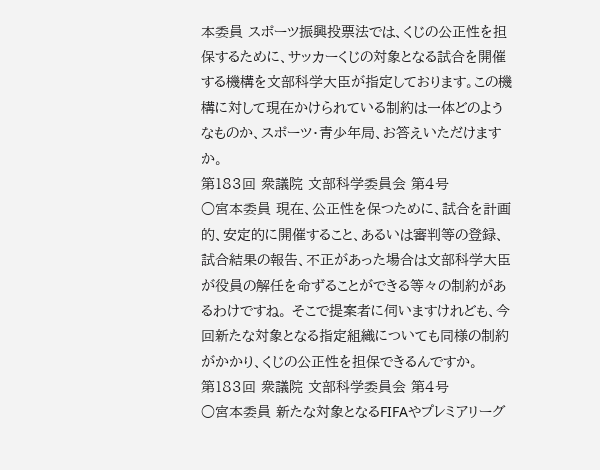本委員 スポーツ振興投票法では、くじの公正性を担保するために、サッカーくじの対象となる試合を開催する機構を文部科学大臣が指定しております。この機構に対して現在かけられている制約は一体どのようなものか、スポーツ・青少年局、お答えいただけますか。
第183回 衆議院 文部科学委員会 第4号
○宮本委員 現在、公正性を保つために、試合を計画的、安定的に開催すること、あるいは審判等の登録、試合結果の報告、不正があった場合は文部科学大臣が役員の解任を命ずることができる等々の制約があるわけですね。 そこで提案者に伺いますけれども、今回新たな対象となる指定組織についても同様の制約がかかり、くじの公正性を担保できるんですか。
第183回 衆議院 文部科学委員会 第4号
○宮本委員 新たな対象となるFIFAやプレミアリーグ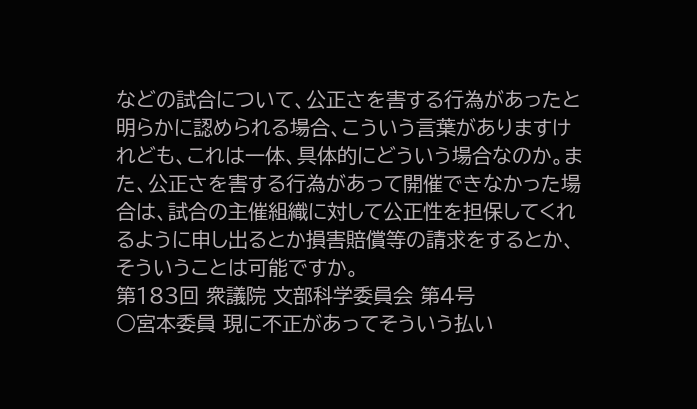などの試合について、公正さを害する行為があったと明らかに認められる場合、こういう言葉がありますけれども、これは一体、具体的にどういう場合なのか。また、公正さを害する行為があって開催できなかった場合は、試合の主催組織に対して公正性を担保してくれるように申し出るとか損害賠償等の請求をするとか、そういうことは可能ですか。
第183回 衆議院 文部科学委員会 第4号
○宮本委員 現に不正があってそういう払い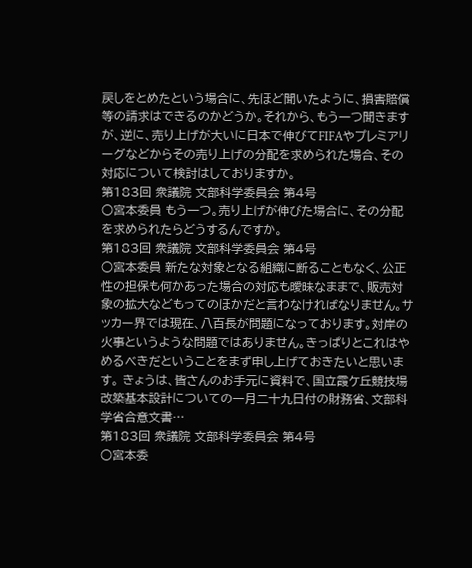戻しをとめたという場合に、先ほど聞いたように、損害賠償等の請求はできるのかどうか。それから、もう一つ聞きますが、逆に、売り上げが大いに日本で伸びてFIFAやプレミアリーグなどからその売り上げの分配を求められた場合、その対応について検討はしておりますか。
第183回 衆議院 文部科学委員会 第4号
○宮本委員 もう一つ。売り上げが伸びた場合に、その分配を求められたらどうするんですか。
第183回 衆議院 文部科学委員会 第4号
○宮本委員 新たな対象となる組織に断ることもなく、公正性の担保も何かあった場合の対応も曖昧なままで、販売対象の拡大などもってのほかだと言わなければなりません。サッカー界では現在、八百長が問題になっております。対岸の火事というような問題ではありません。きっぱりとこれはやめるべきだということをまず申し上げておきたいと思います。 きょうは、皆さんのお手元に資料で、国立霞ケ丘競技場改築基本設計についての一月二十九日付の財務省、文部科学省合意文書…
第183回 衆議院 文部科学委員会 第4号
○宮本委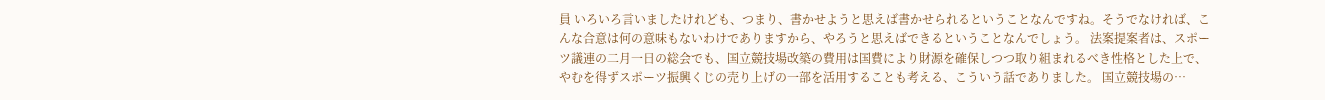員 いろいろ言いましたけれども、つまり、書かせようと思えば書かせられるということなんですね。そうでなければ、こんな合意は何の意味もないわけでありますから、やろうと思えばできるということなんでしょう。 法案提案者は、スポーツ議連の二月一日の総会でも、国立競技場改築の費用は国費により財源を確保しつつ取り組まれるべき性格とした上で、やむを得ずスポーツ振興くじの売り上げの一部を活用することも考える、こういう話でありました。 国立競技場の…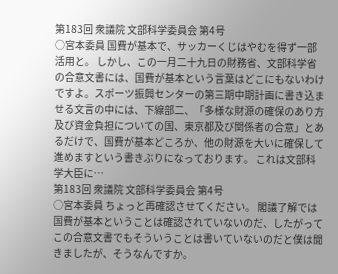第183回 衆議院 文部科学委員会 第4号
○宮本委員 国費が基本で、サッカーくじはやむを得ず一部活用と。 しかし、この一月二十九日の財務省、文部科学省の合意文書には、国費が基本という言葉はどこにもないわけですよ。スポーツ振興センターの第三期中期計画に書き込ませる文言の中には、下線部二、「多様な財源の確保のあり方及び資金負担についての国、東京都及び関係者の合意」とあるだけで、国費が基本どころか、他の財源を大いに確保して進めますという書きぶりになっております。 これは文部科学大臣に…
第183回 衆議院 文部科学委員会 第4号
○宮本委員 ちょっと再確認させてください。 閣議了解では国費が基本ということは確認されていないのだ、したがってこの合意文書でもそういうことは書いていないのだと僕は聞きましたが、そうなんですか。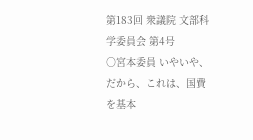第183回 衆議院 文部科学委員会 第4号
○宮本委員 いやいや、だから、これは、国費を基本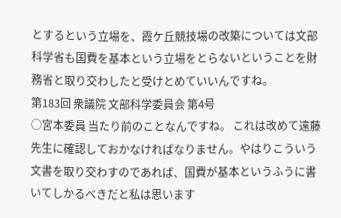とするという立場を、霞ケ丘競技場の改築については文部科学省も国費を基本という立場をとらないということを財務省と取り交わしたと受けとめていいんですね。
第183回 衆議院 文部科学委員会 第4号
○宮本委員 当たり前のことなんですね。 これは改めて遠藤先生に確認しておかなければなりません。やはりこういう文書を取り交わすのであれば、国費が基本というふうに書いてしかるべきだと私は思います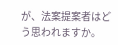が、法案提案者はどう思われますか。